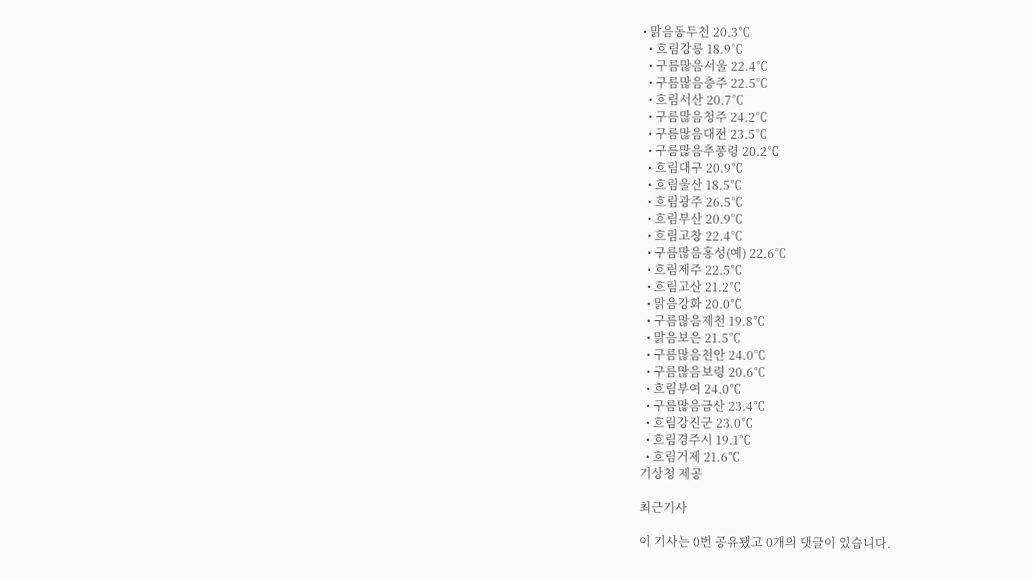• 맑음동두천 20.3℃
  • 흐림강릉 18.9℃
  • 구름많음서울 22.4℃
  • 구름많음충주 22.5℃
  • 흐림서산 20.7℃
  • 구름많음청주 24.2℃
  • 구름많음대전 23.5℃
  • 구름많음추풍령 20.2℃
  • 흐림대구 20.9℃
  • 흐림울산 18.5℃
  • 흐림광주 26.5℃
  • 흐림부산 20.9℃
  • 흐림고창 22.4℃
  • 구름많음홍성(예) 22.6℃
  • 흐림제주 22.5℃
  • 흐림고산 21.2℃
  • 맑음강화 20.0℃
  • 구름많음제천 19.8℃
  • 맑음보은 21.5℃
  • 구름많음천안 24.0℃
  • 구름많음보령 20.6℃
  • 흐림부여 24.0℃
  • 구름많음금산 23.4℃
  • 흐림강진군 23.0℃
  • 흐림경주시 19.1℃
  • 흐림거제 21.6℃
기상청 제공

최근기사

이 기사는 0번 공유됐고 0개의 댓글이 있습니다.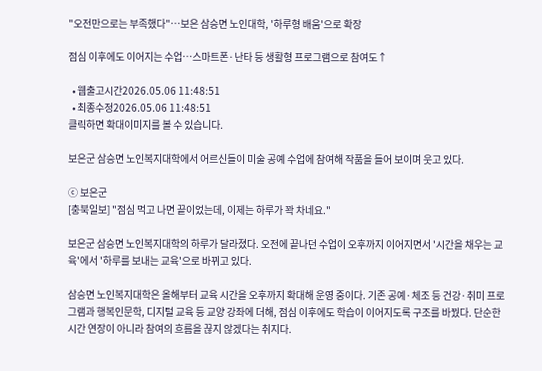"오전만으로는 부족했다"…보은 삼승면 노인대학, '하루형 배움'으로 확장

점심 이후에도 이어지는 수업…스마트폰·난타 등 생활형 프로그램으로 참여도↑

  • 웹출고시간2026.05.06 11:48:51
  • 최종수정2026.05.06 11:48:51
클릭하면 확대이미지를 볼 수 있습니다.

보은군 삼승면 노인복지대학에서 어르신들이 미술 공예 수업에 참여해 작품을 들어 보이며 웃고 있다.

ⓒ 보은군
[충북일보] "점심 먹고 나면 끝이었는데, 이제는 하루가 꽉 차네요."

보은군 삼승면 노인복지대학의 하루가 달라졌다. 오전에 끝나던 수업이 오후까지 이어지면서 '시간을 채우는 교육'에서 '하루를 보내는 교육'으로 바뀌고 있다.

삼승면 노인복지대학은 올해부터 교육 시간을 오후까지 확대해 운영 중이다. 기존 공예·체조 등 건강·취미 프로그램과 행복인문학, 디지털 교육 등 교양 강좌에 더해, 점심 이후에도 학습이 이어지도록 구조를 바꿨다. 단순한 시간 연장이 아니라 참여의 흐름을 끊지 않겠다는 취지다.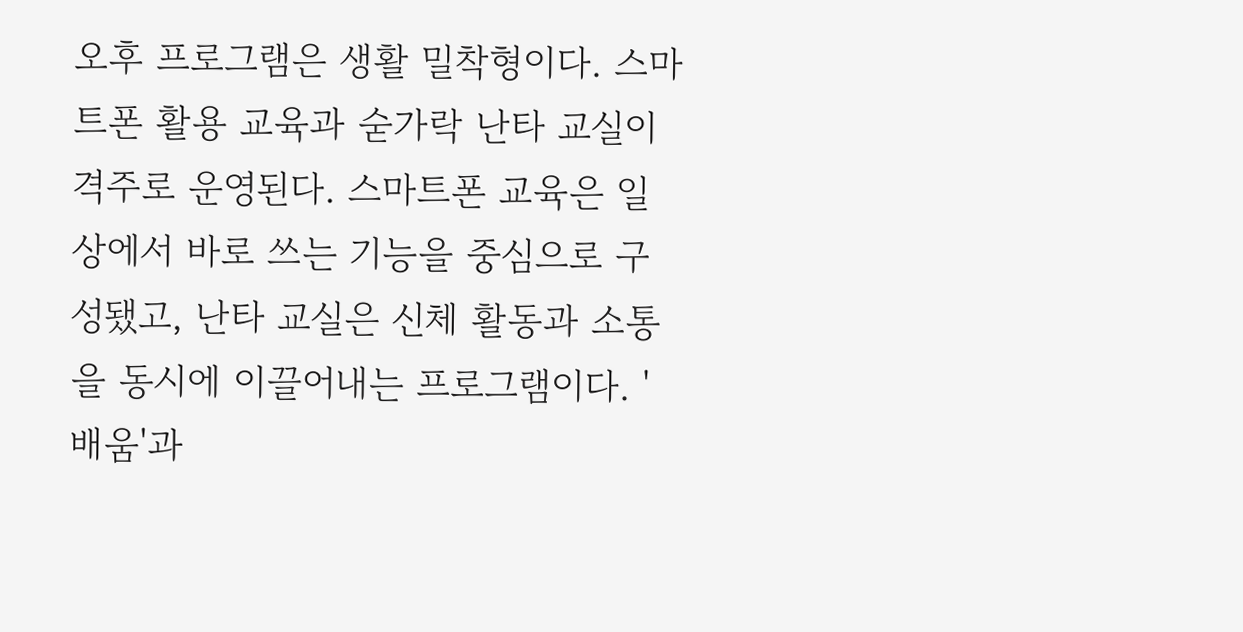오후 프로그램은 생활 밀착형이다. 스마트폰 활용 교육과 숟가락 난타 교실이 격주로 운영된다. 스마트폰 교육은 일상에서 바로 쓰는 기능을 중심으로 구성됐고, 난타 교실은 신체 활동과 소통을 동시에 이끌어내는 프로그램이다. '배움'과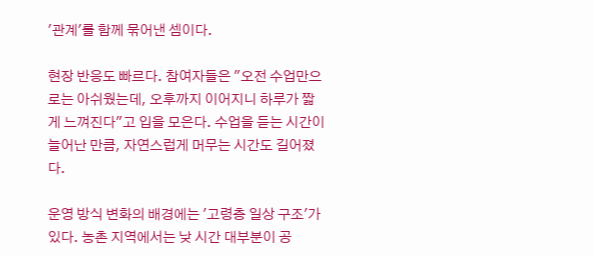'관계'를 함께 묶어낸 셈이다.

현장 반응도 빠르다. 참여자들은 "오전 수업만으로는 아쉬웠는데, 오후까지 이어지니 하루가 짧게 느껴진다"고 입을 모은다. 수업을 듣는 시간이 늘어난 만큼, 자연스럽게 머무는 시간도 길어졌다.

운영 방식 변화의 배경에는 '고령층 일상 구조'가 있다. 농촌 지역에서는 낮 시간 대부분이 공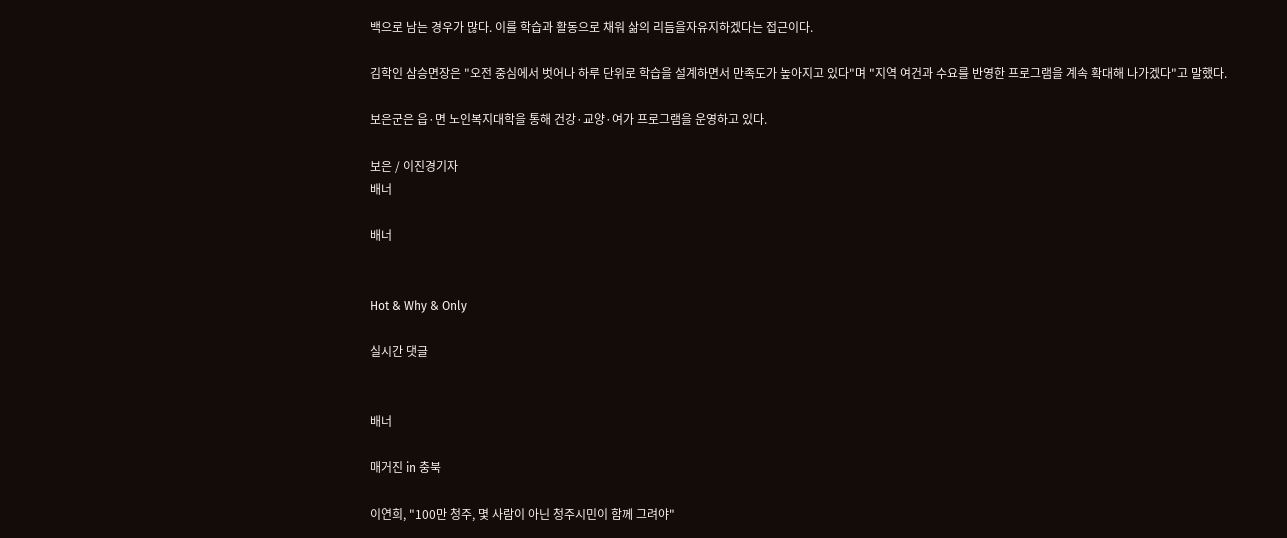백으로 남는 경우가 많다. 이를 학습과 활동으로 채워 삶의 리듬을자유지하겠다는 접근이다.

김학인 삼승면장은 "오전 중심에서 벗어나 하루 단위로 학습을 설계하면서 만족도가 높아지고 있다"며 "지역 여건과 수요를 반영한 프로그램을 계속 확대해 나가겠다"고 말했다.

보은군은 읍·면 노인복지대학을 통해 건강·교양·여가 프로그램을 운영하고 있다.

보은 / 이진경기자
배너

배너


Hot & Why & Only

실시간 댓글


배너

매거진 in 충북

이연희, "100만 청주, 몇 사람이 아닌 청주시민이 함께 그려야"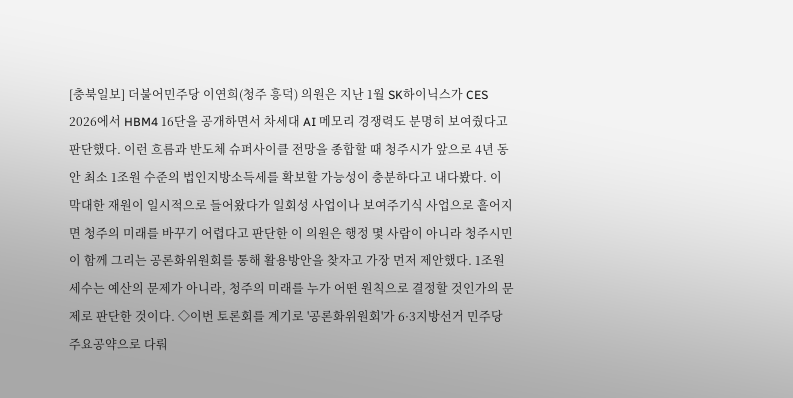[충북일보] 더불어민주당 이연희(청주 흥덕) 의원은 지난 1월 SK하이닉스가 CES 2026에서 HBM4 16단을 공개하면서 차세대 AI 메모리 경쟁력도 분명히 보여줬다고 판단했다. 이런 흐름과 반도체 슈퍼사이클 전망을 종합할 때 청주시가 앞으로 4년 동안 최소 1조원 수준의 법인지방소득세를 확보할 가능성이 충분하다고 내다봤다. 이 막대한 재원이 일시적으로 들어왔다가 일회성 사업이나 보여주기식 사업으로 흩어지면 청주의 미래를 바꾸기 어렵다고 판단한 이 의원은 행정 몇 사람이 아니라 청주시민이 함께 그리는 공론화위원회를 통해 활용방안을 찾자고 가장 먼저 제안했다. 1조원 세수는 예산의 문제가 아니라, 청주의 미래를 누가 어떤 원칙으로 결정할 것인가의 문제로 판단한 것이다. ◇이번 토론회를 계기로 '공론화위원회'가 6·3지방선거 민주당 주요공약으로 다뤄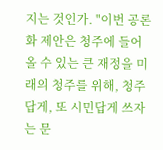지는 것인가. "이번 공론화 제안은 청주에 들어올 수 있는 큰 재정을 미래의 청주를 위해, 청주답게, 또 시민답게 쓰자는 문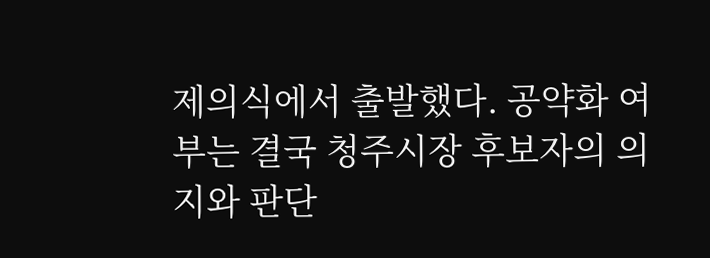제의식에서 출발했다. 공약화 여부는 결국 청주시장 후보자의 의지와 판단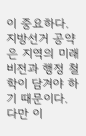이 중요하다. 지방선거 공약은 지역의 미래 비전과 행정 철학이 담겨야 하기 때문이다. 다만 이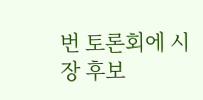번 토론회에 시장 후보